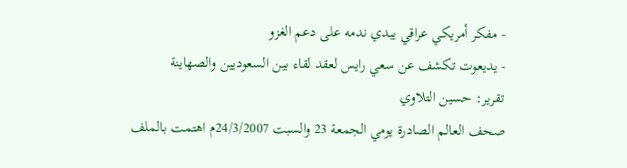- مفكر أمريكي عراقي يبدي ندمه على دعم الغزو
- يديعوت تكشف عن سعي رايس لعقد لقاء بين السعوديين والصهاينة
تقرير: حسين التلاوي
صحف العالم الصادرة يومي الجمعة 23 والسبت 24/3/2007م اهتمت بالملف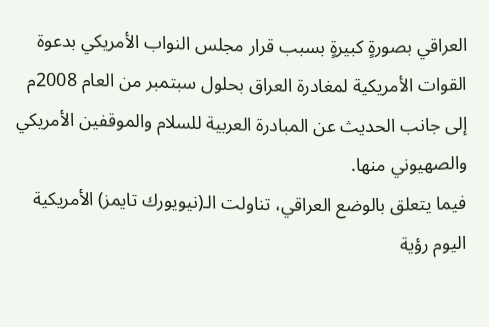العراقي بصورةٍ كبيرةٍ بسبب قرار مجلس النواب الأمريكي بدعوة القوات الأمريكية لمغادرة العراق بحلول سبتمبر من العام 2008م إلى جانب الحديث عن المبادرة العربية للسلام والموقفين الأمريكي والصهيوني منها.
فيما يتعلق بالوضع العراقي، تناولت الـ(نيويورك تايمز) الأمريكية اليوم رؤية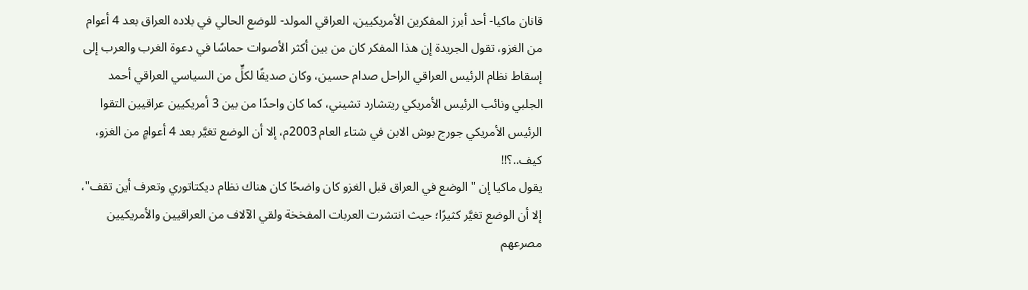قانان ماكيا- أحد أبرز المفكرين الأمريكيين، العراقي المولد- للوضع الحالي في بلاده العراق بعد 4 أعوام من الغزو، تقول الجريدة إن هذا المفكر كان من بين أكثر الأصوات حماسًا في دعوة الغرب والعرب إلى إسقاط نظام الرئيس العراقي الراحل صدام حسين، وكان صديقًا لكلٍّ من السياسي العراقي أحمد الجلبي ونائب الرئيس الأمريكي ريتشارد تشيني، كما كان واحدًا من بين 3 أمريكيين عراقيين التقوا الرئيس الأمريكي جورج بوش الابن في شتاء العام 2003م، إلا أن الوضع تغيَّر بعد 4 أعوامٍ من الغزو، كيف..؟!!
يقول ماكيا إن "الوضع في العراق قبل الغزو كان واضحًا كان هناك نظام ديكتاتوري وتعرف أين تقف"، إلا أن الوضع تغيَّر كثيرًا؛ حيث انتشرت العربات المفخخة ولقي الآلاف من العراقيين والأمريكيين مصرعهم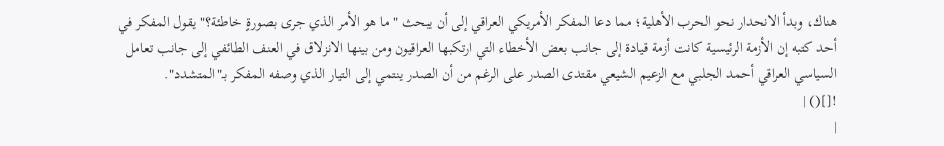هناك، وبدأ الانحدار نحو الحرب الأهلية؛ مما دعا المفكر الأمريكي العراقي إلى أن يبحث "ما هو الأمر الذي جرى بصورةٍ خاطئة؟" يقول المفكر في أحد كتبه إن الأزمة الرئيسية كانت أزمة قيادة إلى جانب بعض الأخطاء التي ارتكبها العراقيون ومن بينها الانزلاق في العنف الطائفي إلى جانب تعامل السياسي العراقي أحمد الجلبي مع الزعيم الشيعي مقتدى الصدر على الرغم من أن الصدر ينتمي إلى التيار الذي وصفه المفكر بـ"المتشدد".
![]() |
|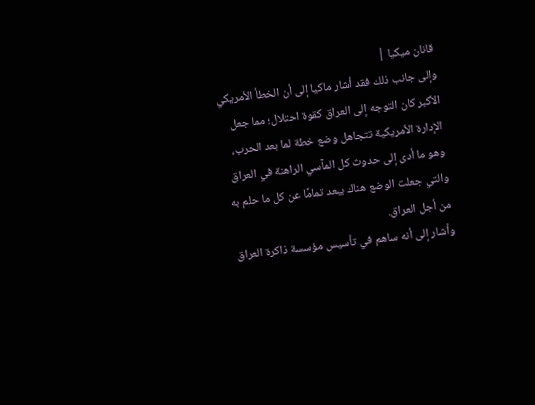قانان ميكيا |
وإلى جانب ذلك فقد أشار ماكيا إلى أن الخطأ الأمريكي الأكبر كان التوجه إلى العراق كقوة احتلال؛ مما جعل الإدارة الأمريكية تتجاهل وضع خطة لما بعد الحرب، وهو ما أدى إلى حدوث كل المآسي الراهنة في العراق والتي جعلت الوضع هناك يبعد تمامًا عن كل ما حلم به من أجل العراق.
وأشار إلى أنه ساهم في تأسيس مؤسسة ذاكرة العراق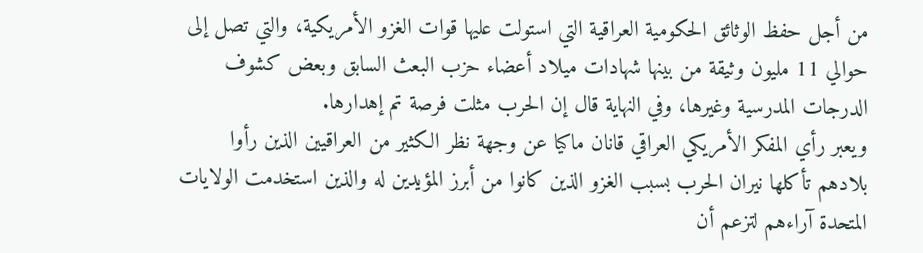من أجل حفظ الوثائق الحكومية العراقية التي استولت عليها قوات الغزو الأمريكية، والتي تصل إلى حوالي 11 مليون وثيقة من بينها شهادات ميلاد أعضاء حزب البعث السابق وبعض كشوف الدرجات المدرسية وغيرها، وفي النهاية قال إن الحرب مثلت فرصة تم إهدارها.
ويعبر رأي المفكر الأمريكي العراقي قانان ماكيا عن وجهة نظر الكثير من العراقيين الذين رأوا بلادهم تأكلها نيران الحرب بسبب الغزو الذين كانوا من أبرز المؤيدين له والذين استخدمت الولايات المتحدة آراءهم لتزعم أن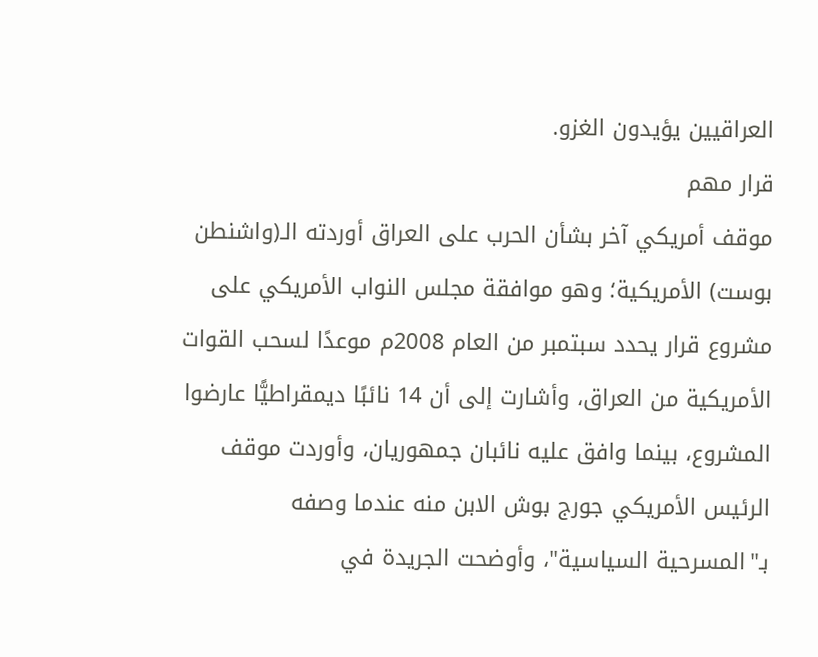العراقيين يؤيدون الغزو.
قرار مهم
موقف أمريكي آخر بشأن الحرب على العراق أوردته الـ(واشنطن بوست) الأمريكية؛ وهو موافقة مجلس النواب الأمريكي على مشروع قرار يحدد سبتمبر من العام 2008م موعدًا لسحب القوات الأمريكية من العراق، وأشارت إلى أن 14 نائبًا ديمقراطيًّا عارضوا المشروع، بينما وافق عليه نائبان جمهوريان، وأوردت موقف الرئيس الأمريكي جورج بوش الابن منه عندما وصفه بـ"المسرحية السياسية"، وأوضحت الجريدة في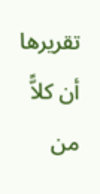تقريرها أن كلاًّ من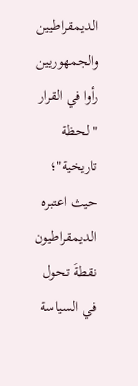الديمقراطيين والجمهوريين رأوا في القرار "لحظة تاريخية"؛ حيث اعتبره الديمقراطيون نقطةَ تحول في السياسة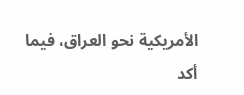الأمريكية نحو العراق، فيما أكد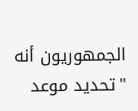الجمهوريون أنه "تحديد موعد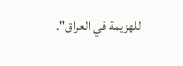للهزيمة في العراق".